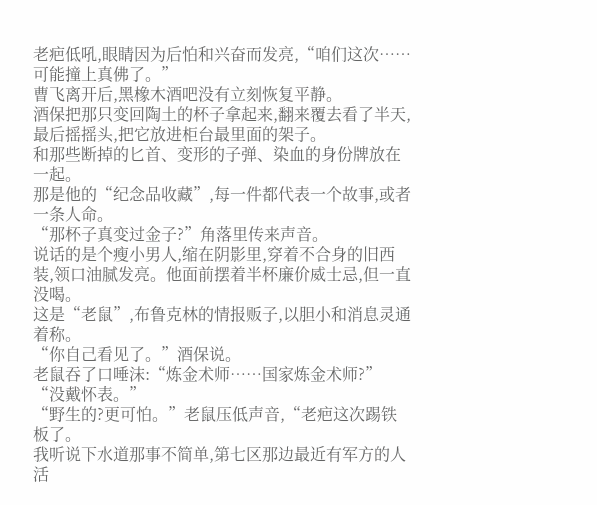老疤低吼,眼睛因为后怕和兴奋而发亮,“咱们这次……可能撞上真佛了。”
曹飞离开后,黑橡木酒吧没有立刻恢复平静。
酒保把那只变回陶土的杯子拿起来,翻来覆去看了半天,最后摇摇头,把它放进柜台最里面的架子。
和那些断掉的匕首、变形的子弹、染血的身份牌放在一起。
那是他的“纪念品收藏”,每一件都代表一个故事,或者一条人命。
“那杯子真变过金子?”角落里传来声音。
说话的是个瘦小男人,缩在阴影里,穿着不合身的旧西装,领口油腻发亮。他面前摆着半杯廉价威士忌,但一直没喝。
这是“老鼠”,布鲁克林的情报贩子,以胆小和消息灵通着称。
“你自己看见了。”酒保说。
老鼠吞了口唾沫:“炼金术师……国家炼金术师?”
“没戴怀表。”
“野生的?更可怕。”老鼠压低声音,“老疤这次踢铁板了。
我听说下水道那事不简单,第七区那边最近有军方的人活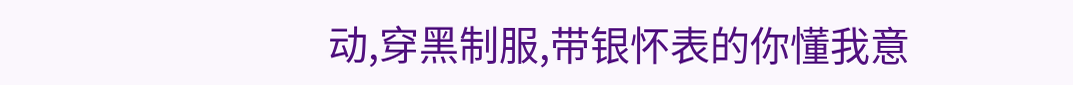动,穿黑制服,带银怀表的你懂我意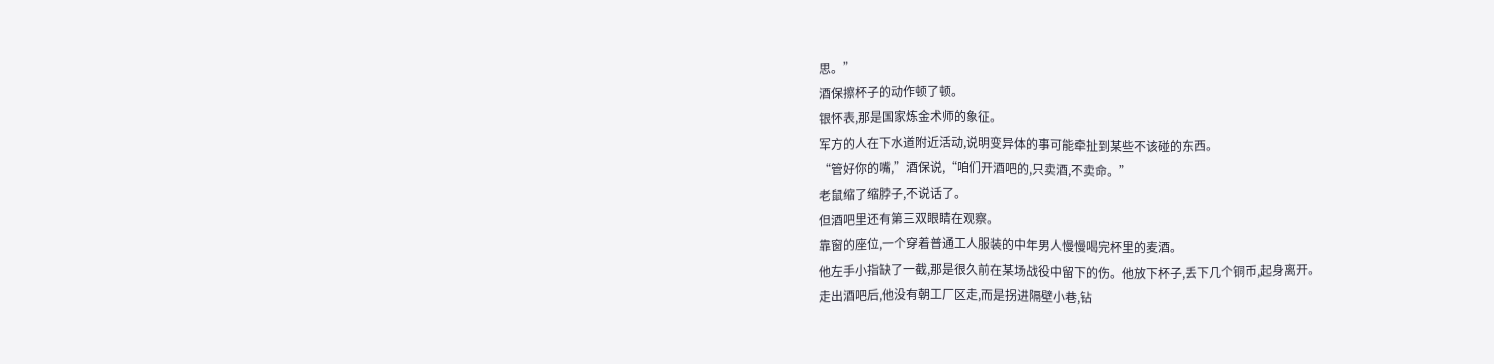思。”
酒保擦杯子的动作顿了顿。
银怀表,那是国家炼金术师的象征。
军方的人在下水道附近活动,说明变异体的事可能牵扯到某些不该碰的东西。
“管好你的嘴,”酒保说,“咱们开酒吧的,只卖酒,不卖命。”
老鼠缩了缩脖子,不说话了。
但酒吧里还有第三双眼睛在观察。
靠窗的座位,一个穿着普通工人服装的中年男人慢慢喝完杯里的麦酒。
他左手小指缺了一截,那是很久前在某场战役中留下的伤。他放下杯子,丢下几个铜币,起身离开。
走出酒吧后,他没有朝工厂区走,而是拐进隔壁小巷,钻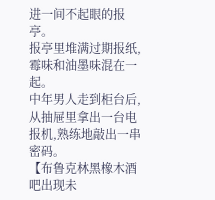进一间不起眼的报亭。
报亭里堆满过期报纸,霉味和油墨味混在一起。
中年男人走到柜台后,从抽屉里拿出一台电报机,熟练地敲出一串密码。
【布鲁克林黑橡木酒吧出现未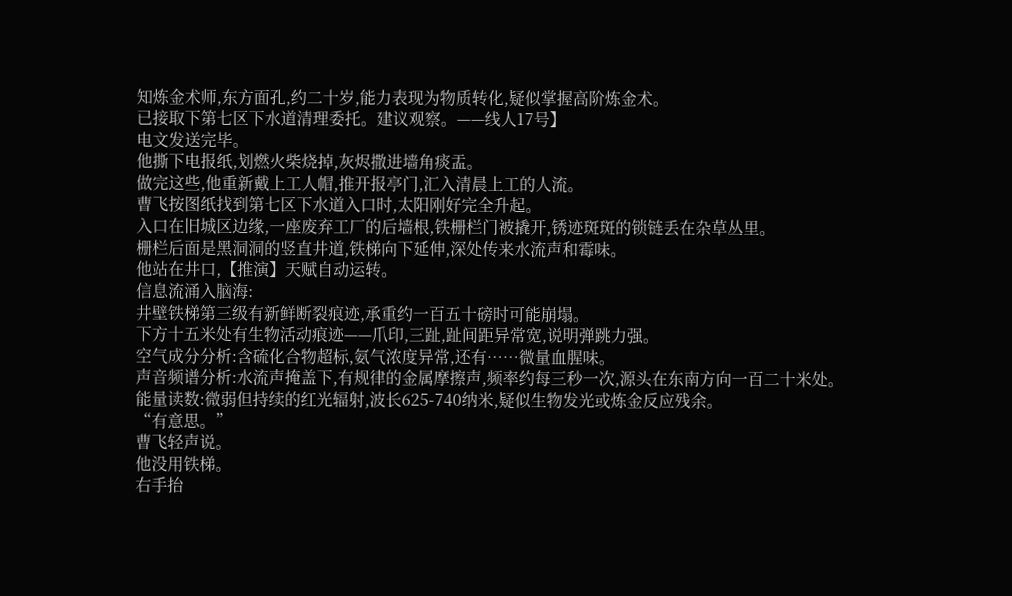知炼金术师,东方面孔,约二十岁,能力表现为物质转化,疑似掌握高阶炼金术。
已接取下第七区下水道清理委托。建议观察。——线人17号】
电文发送完毕。
他撕下电报纸,划燃火柴烧掉,灰烬撒进墙角痰盂。
做完这些,他重新戴上工人帽,推开报亭门,汇入清晨上工的人流。
曹飞按图纸找到第七区下水道入口时,太阳刚好完全升起。
入口在旧城区边缘,一座废弃工厂的后墙根,铁栅栏门被撬开,锈迹斑斑的锁链丢在杂草丛里。
栅栏后面是黑洞洞的竖直井道,铁梯向下延伸,深处传来水流声和霉味。
他站在井口,【推演】天赋自动运转。
信息流涌入脑海:
井壁铁梯第三级有新鲜断裂痕迹,承重约一百五十磅时可能崩塌。
下方十五米处有生物活动痕迹——爪印,三趾,趾间距异常宽,说明弹跳力强。
空气成分分析:含硫化合物超标,氨气浓度异常,还有……微量血腥味。
声音频谱分析:水流声掩盖下,有规律的金属摩擦声,频率约每三秒一次,源头在东南方向一百二十米处。
能量读数:微弱但持续的红光辐射,波长625-740纳米,疑似生物发光或炼金反应残余。
“有意思。”
曹飞轻声说。
他没用铁梯。
右手抬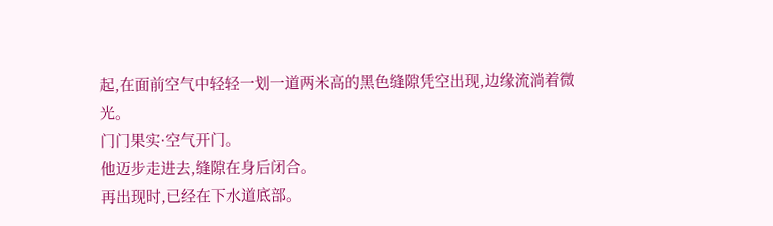起,在面前空气中轻轻一划一道两米高的黑色缝隙凭空出现,边缘流淌着微光。
门门果实·空气开门。
他迈步走进去,缝隙在身后闭合。
再出现时,已经在下水道底部。